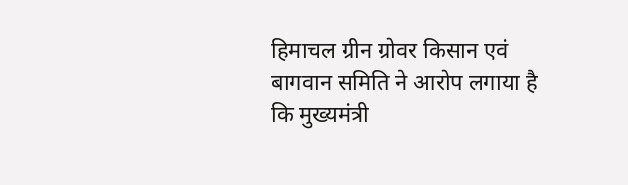हिमाचल ग्रीन ग्रोवर किसान एवं बागवान समिति ने आरोप लगाया है कि मुख्यमंत्री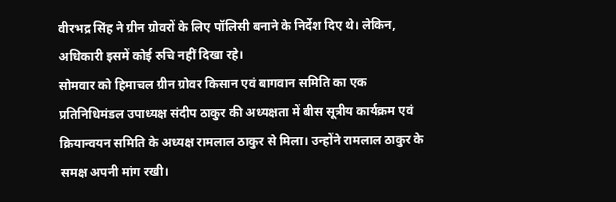वीरभद्र सिंह ने ग्रीन ग्रोवरों के लिए पॉलिसी बनाने के निर्देश दिए थे। लेकिन, अधिकारी इसमें कोई रुचि नहीं दिखा रहे।
सोमवार को हिमाचल ग्रीन ग्रोवर किसान एवं बागवान समिति का एक प्रतिनिधिमंडल उपाध्यक्ष संदीप ठाकुर की अध्यक्षता में बीस सूत्रीय कार्यक्रम एवं क्रियान्वयन समिति के अध्यक्ष रामलाल ठाकुर से मिला। उन्होंने रामलाल ठाकुर के समक्ष अपनी मांग रखी।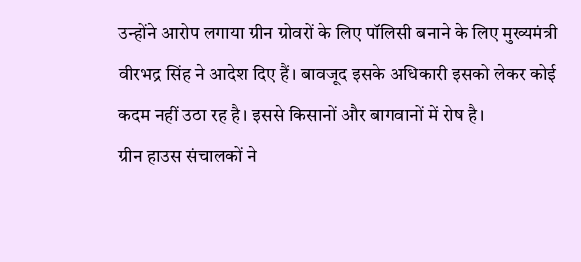उन्होंने आरोप लगाया ग्रीन ग्रोवरों के लिए पॉलिसी बनाने के लिए मुख्यमंत्री वीरभद्र सिंह ने आदेश दिए हैं। बावजूद इसके अधिकारी इसको लेकर कोई कदम नहीं उठा रह है। इससे किसानों और बागवानों में रोष है।
ग्रीन हाउस संचालकों ने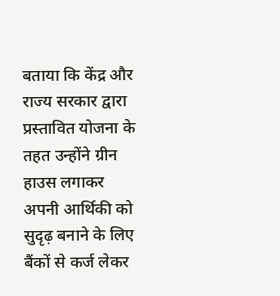बताया कि केंद्र और राज्य सरकार द्वारा प्रस्तावित योजना के तहत उन्होंने ग्रीन हाउस लगाकर अपनी आर्थिकी को सुदृढ़ बनाने के लिए बैंकों से कर्ज लेकर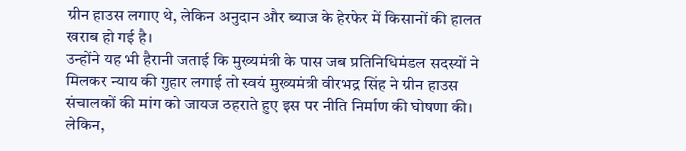ग्रीन हाउस लगाए थे, लेकिन अनुदान और ब्याज के हेरफेर में किसानों की हालत खराब हो गई है।
उन्होंने यह भी हैरानी जताई कि मुख्यमंत्री के पास जब प्रतिनिधिमंडल सदस्यों ने मिलकर न्याय की गुहार लगाई तो स्वयं मुख्यमंत्री वीरभद्र सिंह ने ग्रीन हाउस संचालकों की मांग को जायज ठहराते हुए इस पर नीति निर्माण की घोषणा की।
लेकिन,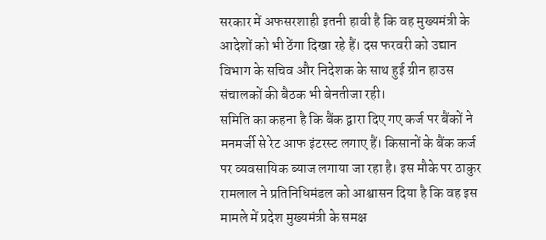सरकार में अफसरशाही इतनी हावी है कि वह मुख्यमंत्री के आदेशों को भी ठेंगा दिखा रहे हैं। दस फरवरी को उद्यान विभाग के सचिव और निदेशक के साथ हुई ग्रीन हाउस संचालकों की बैठक भी बेनतीजा रही।
समिति का कहना है कि बैंक द्वारा दिए गए कर्ज पर बैंकों ने मनमर्जी से रेट आफ इंटरस्ट लगाए हैं। किसानों के बैंक कर्ज पर व्यवसायिक ब्याज लगाया जा रहा है। इस मौके पर ठाकुर रामलाल ने प्रतिनिधिमंडल को आश्वासन दिया है कि वह इस मामले में प्रदेश मुख्यमंत्री के समक्ष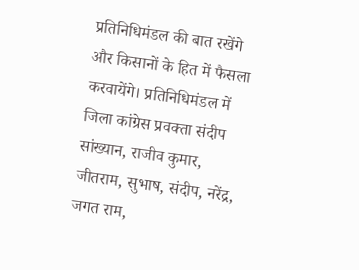प्रतिनिधिमंडल की बात रखेंगे और किसानों के हित में फैसला करवायेंगे। प्रतिनिधिमंडल में जिला कांग्रेस प्रवक्ता संदीप सांख्यान, राजीव कुमार, जीतराम, सुभाष, संदीप, नरेंद्र, जगत राम,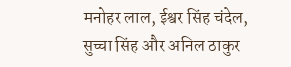मनोहर लाल, ईश्वर सिंह चंदेल, सुच्चा सिंह और अनिल ठाकुर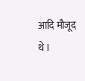आदि मौजूद थे।